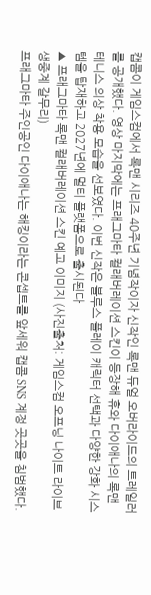캡콤이 게임스컴에서 록맨 시리즈 40주년 기념작이자 신작인 록맨 듀얼 오버라이드의 트레일러를 공개했다. 영상 마지막에는 프래그마타 컬래버레이션 스킨이 등장해 휴와 다이애나의 록맨 테니스 의상 착용 모습을 선보였다. 이번 신작은 블루스 플레이 캐릭터 선택과 다양한 강화 시스템을 탑재하고 2027년에 멀티 플랫폼으로 출시된다
▲ 프래그마타 록맨 컬래버레이션 스킨 예고 이미지 (사진출처: 게임스컴 오프닝 나이트 라이브 생중계 갈무리)
프래그마타 주인공인 다이애나는 해킹이라는 콘셉트를 앞세워 캡콤 SNS 계정 곳곳을 침범했다.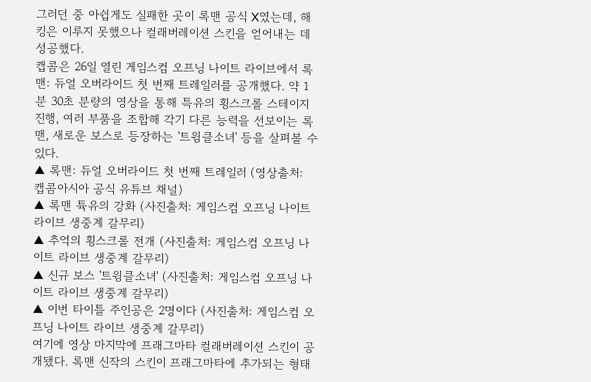그러던 중 아쉽게도 실패한 곳이 록맨 공식 X였는데, 해킹은 이루지 못했으나 컬래버레이션 스킨을 얻어내는 데 성공했다.
캡콤은 26일 열린 게임스컴 오프닝 나이트 라이브에서 록맨: 듀얼 오버라이드 첫 번째 트레일러를 공개했다. 약 1분 30초 분량의 영상을 통해 특유의 횡스크롤 스테이지 진행, 여러 부품을 조합해 각기 다른 능력을 선보이는 록맨, 새로운 보스로 등장하는 '트윙클소녀' 등을 살펴볼 수 있다.
▲ 록맨: 듀얼 오버라이드 첫 번째 트레일러 (영상출처: 캡콤아시아 공식 유튜브 채널)
▲ 록맨 튝유의 강화 (사진출처: 게임스컴 오프닝 나이트 라이브 생중계 갈무리)
▲ 추억의 횡스크롤 전개 (사진출처: 게임스컴 오프닝 나이트 라이브 생중계 갈무리)
▲ 신규 보스 '트윙클소녀' (사진출처: 게임스컴 오프닝 나이트 라이브 생중계 갈무리)
▲ 이번 타이틀 주인공은 2명이다 (사진출처: 게임스컴 오프닝 나이트 라이브 생중계 갈무리)
여기에 영상 마지막에 프래그마타 컬래버레이션 스킨이 공개됐다. 록맨 신작의 스킨이 프래그마타에 추가되는 형태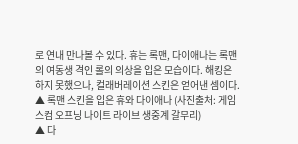로 연내 만나볼 수 있다. 휴는 록맨, 다이애나는 록맨의 여동생 격인 롤의 의상을 입은 모습이다. 해킹은 하지 못했으나, 컬래버레이션 스킨은 얻어낸 셈이다.
▲ 록맨 스킨을 입은 휴와 다이애나 (사진출처: 게임스컴 오프닝 나이트 라이브 생중계 갈무리)
▲ 다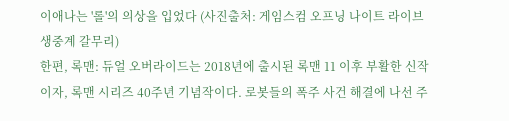이애나는 '롤'의 의상을 입었다 (사진출처: 게임스컴 오프닝 나이트 라이브 생중계 갈무리)
한편, 록맨: 듀얼 오버라이드는 2018년에 출시된 록맨 11 이후 부활한 신작이자, 록맨 시리즈 40주년 기념작이다. 로봇들의 폭주 사건 해결에 나선 주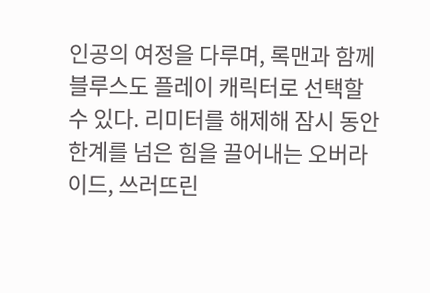인공의 여정을 다루며, 록맨과 함께 블루스도 플레이 캐릭터로 선택할 수 있다. 리미터를 해제해 잠시 동안 한계를 넘은 힘을 끌어내는 오버라이드, 쓰러뜨린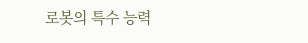로봇의 특수 능력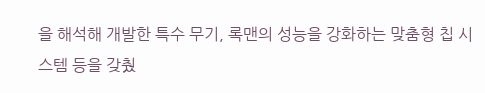을 해석해 개발한 특수 무기, 록맨의 성능을 강화하는 맞춤형 칩 시스템 등을 갖췄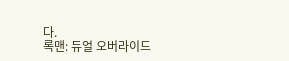다.
록맨: 듀얼 오버라이드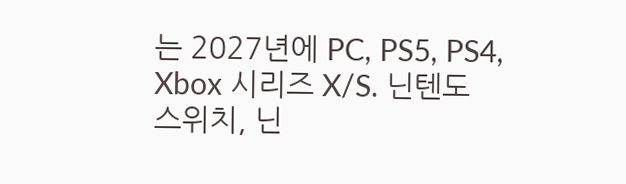는 2027년에 PC, PS5, PS4, Xbox 시리즈 X/S. 닌텐도 스위치, 닌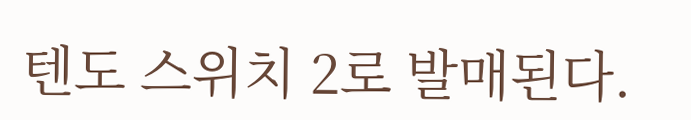텐도 스위치 2로 발매된다.